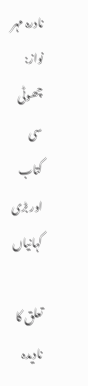نادرہ مہر نواز: چھوٹی سی کتاب اور بڑی کہانیاں

تعلق کا نادیدہ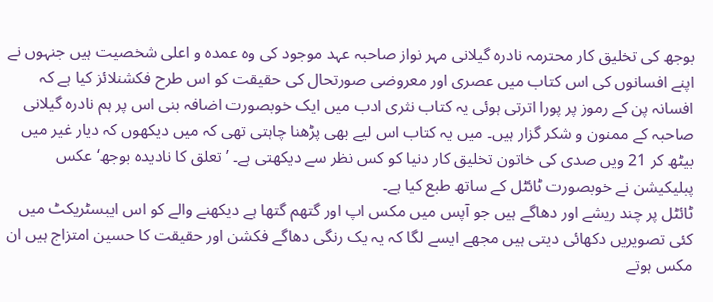بوجھ کی تخلیق کار محترمہ نادرہ گیلانی مہر نواز صاحبہ عہد موجود کی وہ عمدہ و اعلی شخصیت ہیں جنہوں نے اپنے افسانوں کی اس کتاب میں عصری اور معروضی صورتحال کی حقیقت کو اس طرح فکشنلائز کیا ہے کہ افسانہ پن کے رموز پر پورا اترتی ہوئی یہ کتاب نثری ادب میں ایک خوبصورت اضافہ بنی اس پر ہم نادرہ گیلانی صاحبہ کے ممنون و شکر گزار ہیں۔ میں یہ کتاب اس لیے بھی پڑھنا چاہتی تھی کہ میں دیکھوں کہ دیار غیر میں بیٹھ کر 21 ویں صدی کی خاتون تخلیق کار دنیا کو کس نظر سے دیکھتی ہے۔ ’تعلق کا نادیدہ بوجھ‘ عکس پبلیکیشن نے خوبصورت ٹائٹل کے ساتھ طبع کیا ہے۔
ٹائٹل پر چند ریشے اور دھاگے ہیں جو آپس میں مکس اپ اور گتھم گتھا ہے دیکھنے والے کو اس ایبسٹریکٹ میں کئی تصویریں دکھائی دیتی ہیں مجھے ایسے لگا کہ یہ یک رنگی دھاگے فکشن اور حقیقت کا حسین امتزاج ہیں ان مکس ہوتے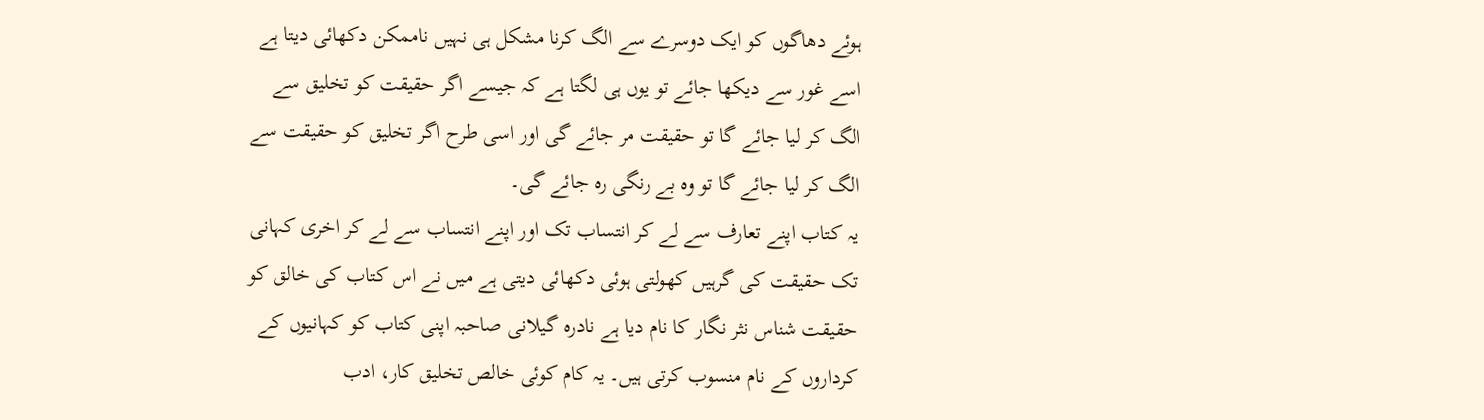ہوئے دھاگوں کو ایک دوسرے سے الگ کرنا مشکل ہی نہیں ناممکن دکھائی دیتا ہے اسے غور سے دیکھا جائے تو یوں ہی لگتا ہے کہ جیسے اگر حقیقت کو تخلیق سے الگ کر لیا جائے گا تو حقیقت مر جائے گی اور اسی طرح اگر تخلیق کو حقیقت سے الگ کر لیا جائے گا تو وہ بے رنگی رہ جائے گی۔
یہ کتاب اپنے تعارف سے لے کر انتساب تک اور اپنے انتساب سے لے کر اخری کہانی تک حقیقت کی گرہیں کھولتی ہوئی دکھائی دیتی ہے میں نے اس کتاب کی خالق کو حقیقت شناس نثر نگار کا نام دیا ہے نادرہ گیلانی صاحبہ اپنی کتاب کو کہانیوں کے کرداروں کے نام منسوب کرتی ہیں۔ یہ کام کوئی خالص تخلیق کار، ادب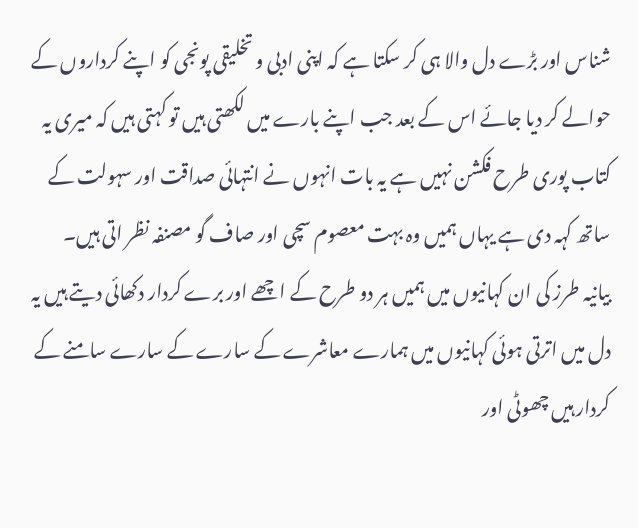شناس اور بڑے دل والا ہی کر سکتا ہے کہ اپنی ادبی و تخلیقی پونجی کو اپنے کرداروں کے حوالے کر دیا جائے اس کے بعد جب اپنے بارے میں لکھتی ہیں تو کہتی ہیں کہ میری یہ کتاب پوری طرح فکشن نہیں ہے یہ بات انہوں نے انتہائی صداقت اور سہولت کے ساتھ کہہ دی ہے یہاں ہمیں وہ بہت معصوم سچی اور صاف گو مصنفہ نظر اتی ہیں۔
بیانیہ طرز کی ان کہانیوں میں ہمیں ہر دو طرح کے اچھے اور برے کردار دکھائی دیتے ہیں یہ دل میں اترتی ہوئی کہانیوں میں ہمارے معاشرے کے سارے کے سارے سامنے کے کردار ہیں چھوٹی اور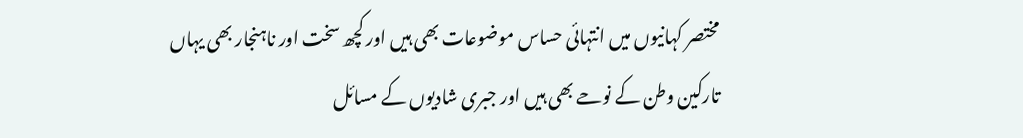مختصر کہانیوں میں انتہائی حساس موضوعات بھی ہیں اور کچھ سخت اور ناہنجار بھی یہاں تارکین وطن کے نوحے بھی ہیں اور جبری شادیوں کے مسائل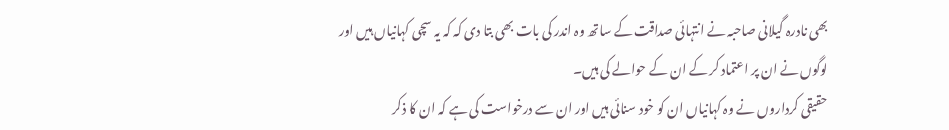بھی نادرہ گیلانی صاحبہ نے انتہائی صداقت کے ساتھ وہ اندر کی بات بھی بتا دی کہ کہ یہ سچی کہانیاں ہیں اور لوگوں نے ان پر اعتماد کر کے ان کے حوالے کی ہیں۔
حقیقی کرداروں نے وہ کہانیاں ان کو خود سنائی ہیں اور ان سے درخواست کی ہے کہ ان کا ذکر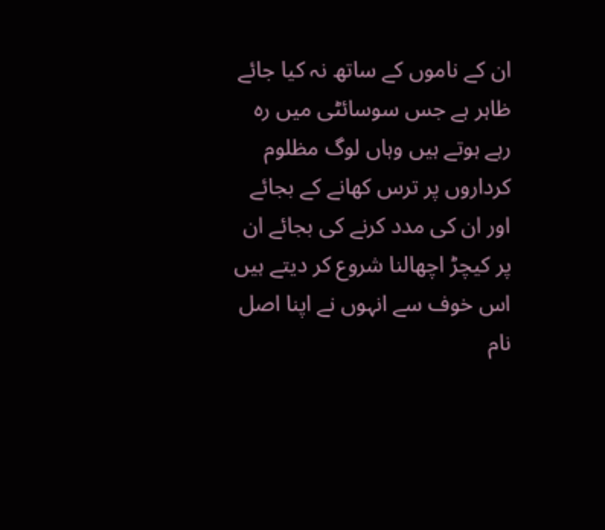ان کے ناموں کے ساتھ نہ کیا جائے ظاہر ہے جس سوسائٹی میں رہ رہے ہوتے ہیں وہاں لوگ مظلوم کرداروں پر ترس کھانے کے بجائے اور ان کی مدد کرنے کی بجائے ان پر کیچڑ اچھالنا شروع کر دیتے ہیں اس خوف سے انہوں نے اپنا اصل نام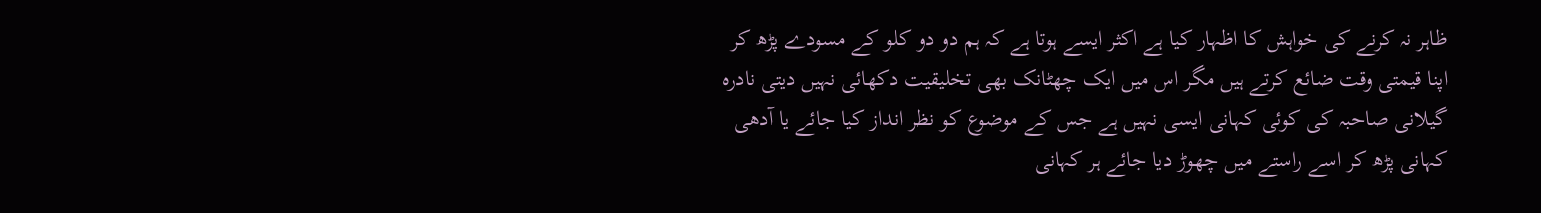ظاہر نہ کرنے کی خواہش کا اظہار کیا ہے اکثر ایسے ہوتا ہے کہ ہم دو دو کلو کے مسودے پڑھ کر اپنا قیمتی وقت ضائع کرتے ہیں مگر اس میں ایک چھٹانک بھی تخلیقیت دکھائی نہیں دیتی نادرہ گیلانی صاحبہ کی کوئی کہانی ایسی نہیں ہے جس کے موضوع کو نظر انداز کیا جائے یا آدھی کہانی پڑھ کر اسے راستے میں چھوڑ دیا جائے ہر کہانی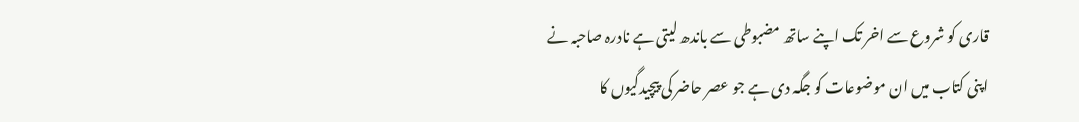قاری کو شروع سے اخر تک اپنے ساتھ مضبوطی سے باندھ لیتی ہے نادرہ صاحبہ نے اپنی کتاب میں ان موضوعات کو جگہ دی ہے جو عصر حاضر کی پیچیدگیوں کا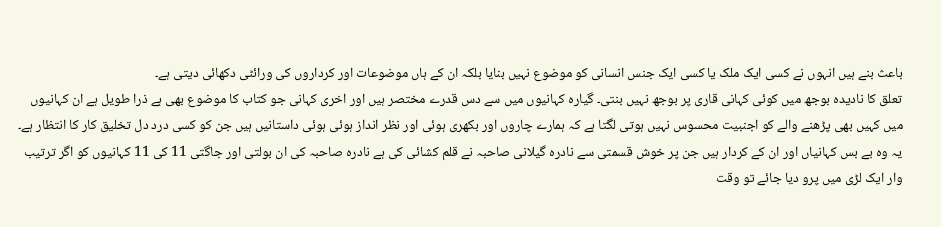باعث بنے ہیں انہوں نے کسی ایک ملک یا کسی ایک جنس انسانی کو موضوع نہیں بنایا بلکہ ان کے ہاں موضوعات اور کرداروں کی ورائٹی دکھائی دیتی ہے۔
تعلق کا نادیدہ بوجھ میں کوئی کہانی قاری پر بوجھ نہیں بنتی۔ گیارہ کہانیوں میں سے دس قدرے مختصر ہیں اور اخری کہانی جو کتاب کا موضوع بھی ہے ذرا طویل ہے ان کہانیوں میں کہیں بھی پڑھنے والے کو اجنبیت محسوس نہیں ہوتی لگتا ہے کہ ہمارے چاروں اور بکھری ہوئی اور نظر انداز ہوئی ہوئی داستانیں ہیں جن کو کسی درد دل تخلیق کار کا انتظار ہے۔ یہ وہ بے بس کہانیاں اور ان کے کردار ہیں جن پر خوش قسمتی سے نادرہ گیلانی صاحبہ نے قلم کشائی کی ہے نادرہ صاحبہ کی ان بولتی اور جاگتی 11 کی 11 کہانیوں کو اگر ترتیب وار ایک لڑی میں پرو دیا جائے تو وقت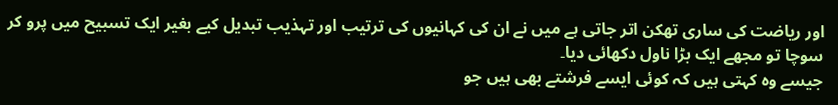اور ریاضت کی ساری تھکن اتر جاتی ہے میں نے ان کی کہانیوں کی ترتیب اور تہذیب تبدیل کیے بغیر ایک تسبیح میں پرو کر سوچا تو مجھے ایک بڑا ناول دکھائی دیا۔
جیسے وہ کہتی ہیں کہ کوئی ایسے فرشتے بھی ہیں جو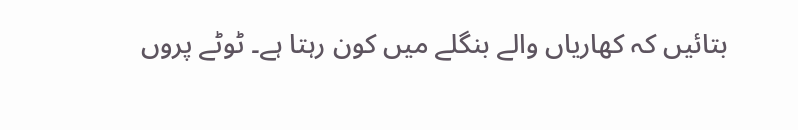بتائیں کہ کھاریاں والے بنگلے میں کون رہتا ہے۔ ٹوٹے پروں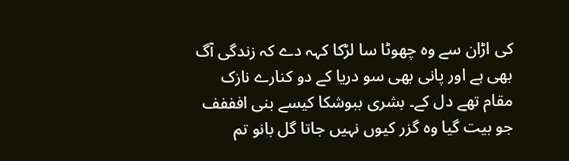کی اڑان سے وہ چھوٹا سا لڑکا کہہ دے کہ زندگی آگ بھی ہے اور پانی بھی سو دریا کے دو کنارے نازک مقام تھے دل کے۔ بشری ببوشکا کیسے بنی افففف جو بیت گیا وہ گزر کیوں نہیں جاتا گل بانو تم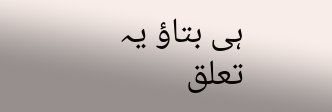ہی بتاؤ یہ تعلق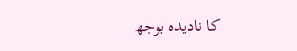کا نادیدہ بوجھ